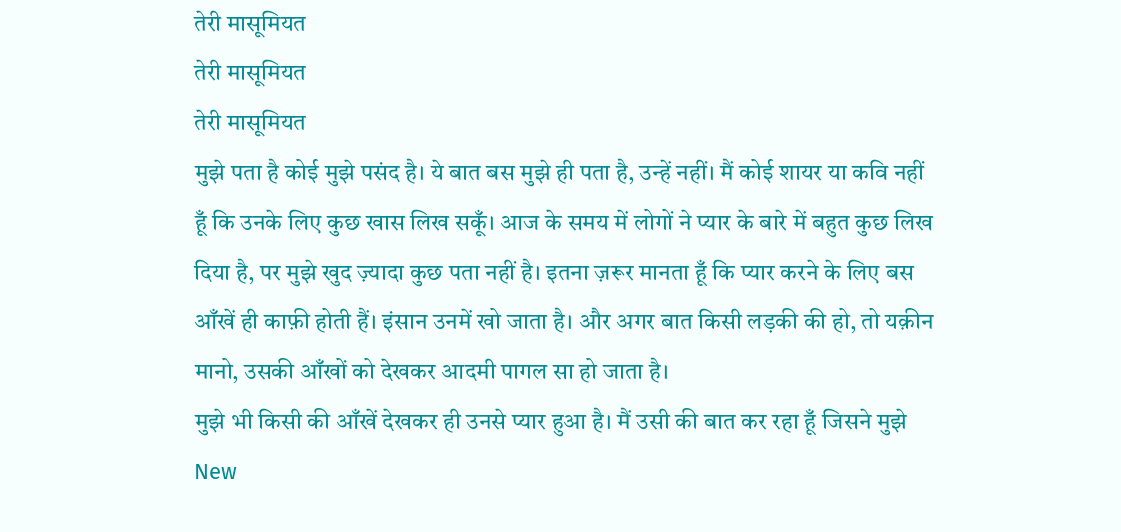तेरी मासूमियत
तेरी मासूमियत
तेरी मासूमियत
मुझे पता है कोई मुझे पसंद है। ये बात बस मुझे ही पता है, उन्हें नहीं। मैं कोई शायर या कवि नहीं हूँ कि उनके लिए कुछ खास लिख सकूँ। आज के समय में लोगों ने प्यार के बारे में बहुत कुछ लिख दिया है, पर मुझे खुद ज़्यादा कुछ पता नहीं है। इतना ज़रूर मानता हूँ कि प्यार करने के लिए बस आँखें ही काफ़ी होती हैं। इंसान उनमें खो जाता है। और अगर बात किसी लड़की की हो, तो यक़ीन मानो, उसकी आँखों को देखकर आदमी पागल सा हो जाता है।
मुझे भी किसी की आँखें देखकर ही उनसे प्यार हुआ है। मैं उसी की बात कर रहा हूँ जिसने मुझे New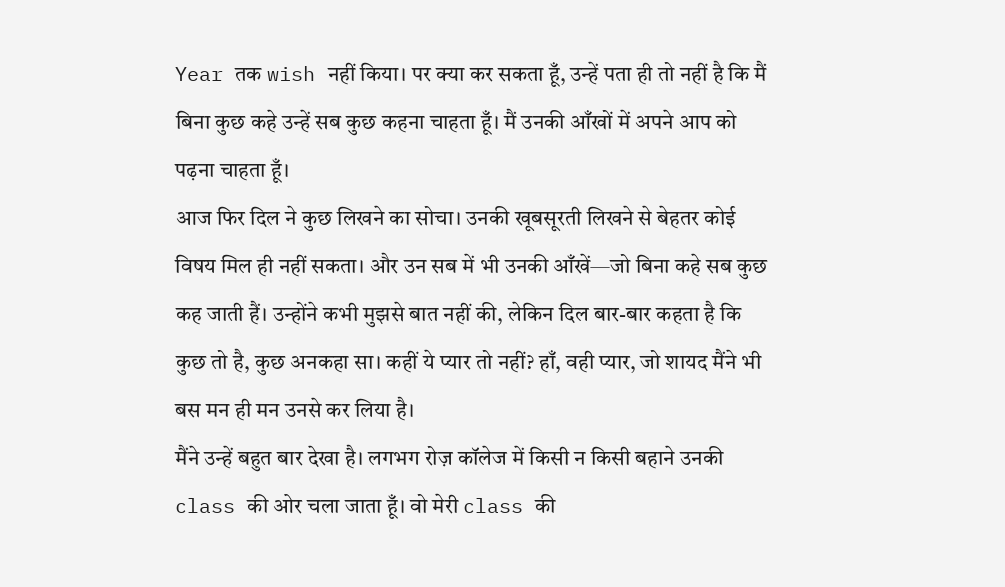Year तक wish नहीं किया। पर क्या कर सकता हूँ, उन्हें पता ही तो नहीं है कि मैं बिना कुछ कहे उन्हें सब कुछ कहना चाहता हूँ। मैं उनकी आँखों में अपने आप को पढ़ना चाहता हूँ।
आज फिर दिल ने कुछ लिखने का सोचा। उनकी खूबसूरती लिखने से बेहतर कोई विषय मिल ही नहीं सकता। और उन सब में भी उनकी आँखें—जो बिना कहे सब कुछ कह जाती हैं। उन्होंने कभी मुझसे बात नहीं की, लेकिन दिल बार-बार कहता है कि कुछ तो है, कुछ अनकहा सा। कहीं ये प्यार तो नहीं? हाँ, वही प्यार, जो शायद मैंने भी बस मन ही मन उनसे कर लिया है।
मैंने उन्हें बहुत बार देखा है। लगभग रोज़ कॉलेज में किसी न किसी बहाने उनकी class की ओर चला जाता हूँ। वो मेरी class की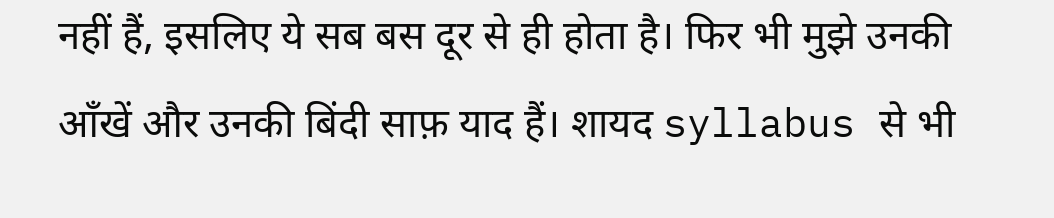नहीं हैं, इसलिए ये सब बस दूर से ही होता है। फिर भी मुझे उनकी आँखें और उनकी बिंदी साफ़ याद हैं। शायद syllabus से भी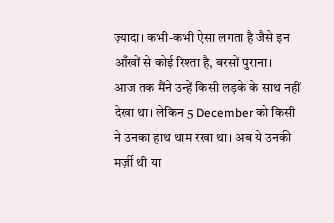ज़्यादा। कभी-कभी ऐसा लगता है जैसे इन आँखों से कोई रिश्ता है, बरसों पुराना।
आज तक मैंने उन्हें किसी लड़के के साथ नहीं देखा था। लेकिन 5 December को किसी ने उनका हाथ थाम रखा था। अब ये उनकी मर्ज़ी थी या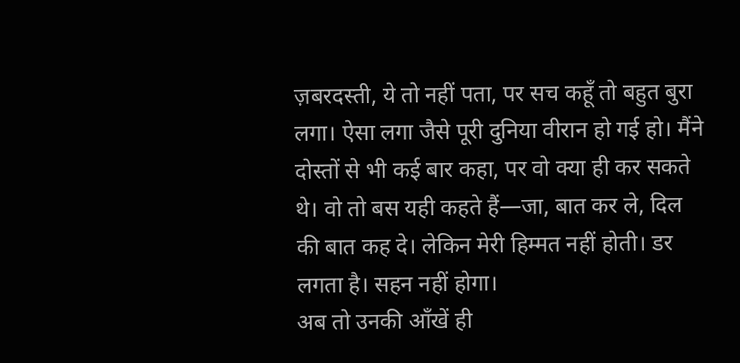ज़बरदस्ती, ये तो नहीं पता, पर सच कहूँ तो बहुत बुरा लगा। ऐसा लगा जैसे पूरी दुनिया वीरान हो गई हो। मैंने दोस्तों से भी कई बार कहा, पर वो क्या ही कर सकते थे। वो तो बस यही कहते हैं—जा, बात कर ले, दिल की बात कह दे। लेकिन मेरी हिम्मत नहीं होती। डर लगता है। सहन नहीं होगा।
अब तो उनकी आँखें ही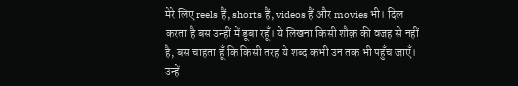मेरे लिए reels हैं, shorts हैं, videos हैं और movies भी। दिल करता है बस उन्हीं में डूबा रहूँ। ये लिखना किसी शौक़ की वजह से नहीं है, बस चाहता हूँ कि किसी तरह ये शब्द कभी उन तक भी पहुँच जाएँ। उन्हें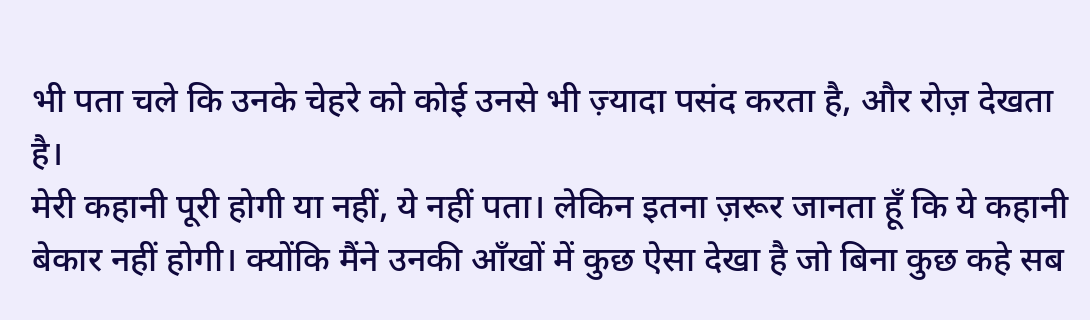भी पता चले कि उनके चेहरे को कोई उनसे भी ज़्यादा पसंद करता है, और रोज़ देखता है।
मेरी कहानी पूरी होगी या नहीं, ये नहीं पता। लेकिन इतना ज़रूर जानता हूँ कि ये कहानी बेकार नहीं होगी। क्योंकि मैंने उनकी आँखों में कुछ ऐसा देखा है जो बिना कुछ कहे सब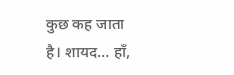कुछ कह जाता है। शायद… हाँ,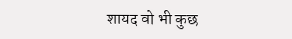शायद वो भी कुछ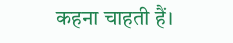कहना चाहती हैं।